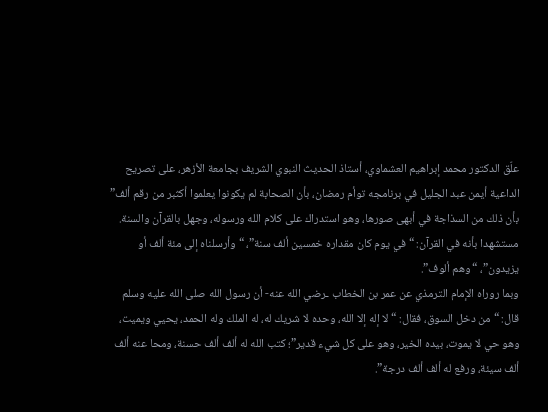علّق الدكتور محمد إبراهيم العشماوي، أستاذ الحديث النبوي الشريف بجامعة الأزهر، على تصريح الداعية أيمن عبد الجليل في برنامجه توأم رمضان، بأن الصحابة لم يكونوا يعلموا أكثبر من رقم ألف” بأن ذلك من السذاجة في أبهى صورها، وهو استدراك على كلام الله ورسوله، وجهل بالقرآن والسنة.
مستشهدا بأنه في القرآن: “في يوم كان مقداره خمسين ألف سنة”، “وأرسلناه إلى مئة ألف أو يزيدون”، “وهم ألوف”.
وبما روراه الإمام الترمذي عن عمر بن الخطاب ـرضي الله عنه- أن رسول الله صلى الله عليه وسلم قال: “من دخل السوق، فقال: “لا إله إلا الله، وحده لا شريك له، له الملك وله الحمد، يحيي ويميت، وهو حي لا يموت، بيده الخير، وهو على كل شيء قدير”؛ كتب الله له ألف ألف حسنة، ومحا عنه ألف ألف سيئة، ورفع له ألف ألف درجة”.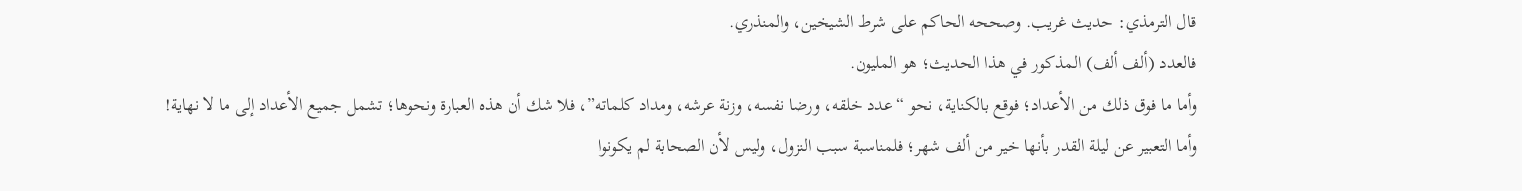قال الترمذي: حديث غريب. وصححه الحاكم على شرط الشيخين، والمنذري.
فالعدد (ألف ألف) المذكور في هذا الحديث؛ هو المليون.
وأما ما فوق ذلك من الأعداد؛ فوقع بالكناية، نحو “عدد خلقه، ورضا نفسه، وزنة عرشه، ومداد كلماته”، فلا شك أن هذه العبارة ونحوها؛ تشمل جميع الأعداد إلى ما لا نهاية!
وأما التعبير عن ليلة القدر بأنها خير من ألف شهر؛ فلمناسبة سبب النزول، وليس لأن الصحابة لم يكونوا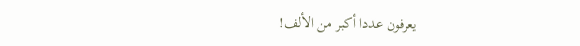يعرفون عددا أكبر من الألف!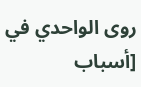روى الواحدي في [أسباب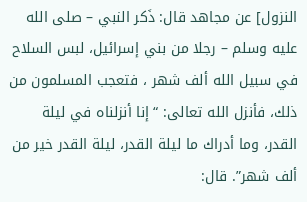النزول] عن مجاهد قال: ذَكر النبي – صلى الله عليه وسلم – رجلا من بني إسرائيل، لبس السلاح في سبيل الله ألف شهر ، فتعجب المسلمون من ذلك، فأنزل الله تعالى: “إنا أنزلناه في ليلة القدر، وما أدراك ما ليلة القدر، ليلة القدر خير من ألف شهر”. قال: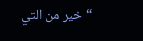“خير من التي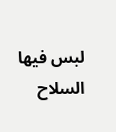لبس فيها السلاح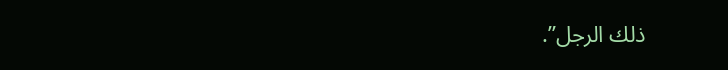ذلك الرجل”.